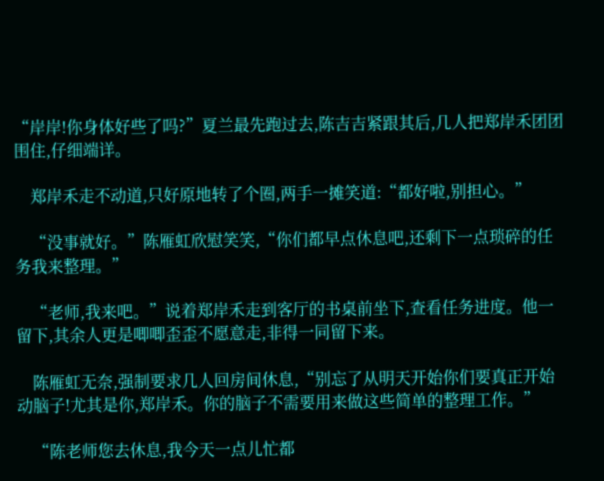“岸岸!你身体好些了吗?”夏兰最先跑过去,陈吉吉紧跟其后,几人把郑岸禾团团围住,仔细端详。

    郑岸禾走不动道,只好原地转了个圈,两手一摊笑道:“都好啦,别担心。”

    “没事就好。”陈雁虹欣慰笑笑,“你们都早点休息吧,还剩下一点琐碎的任务我来整理。”

    “老师,我来吧。”说着郑岸禾走到客厅的书桌前坐下,查看任务进度。他一留下,其余人更是唧唧歪歪不愿意走,非得一同留下来。

    陈雁虹无奈,强制要求几人回房间休息,“别忘了从明天开始你们要真正开始动脑子!尤其是你,郑岸禾。你的脑子不需要用来做这些简单的整理工作。”

    “陈老师您去休息,我今天一点儿忙都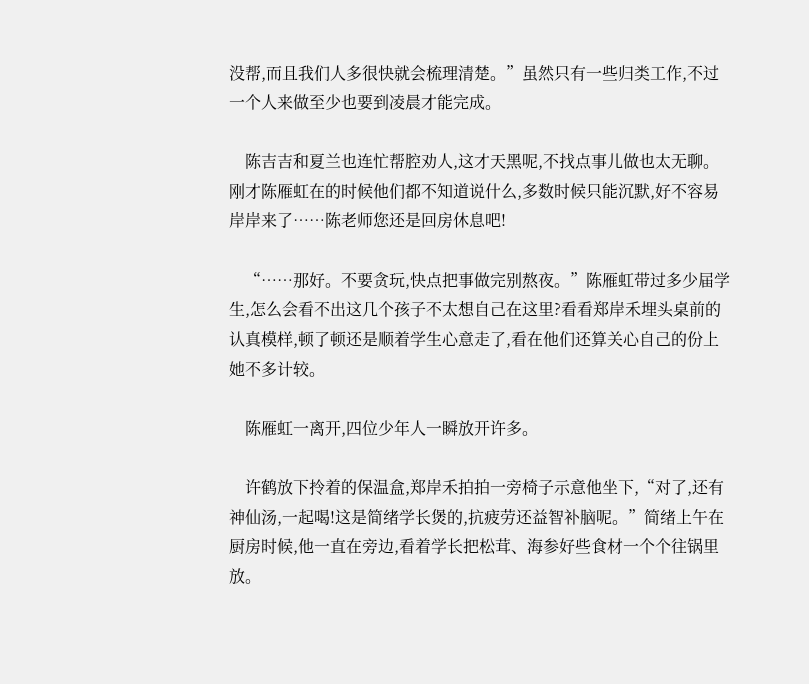没帮,而且我们人多很快就会梳理清楚。”虽然只有一些归类工作,不过一个人来做至少也要到凌晨才能完成。

    陈吉吉和夏兰也连忙帮腔劝人,这才天黑呢,不找点事儿做也太无聊。刚才陈雁虹在的时候他们都不知道说什么,多数时候只能沉默,好不容易岸岸来了……陈老师您还是回房休息吧!

    “……那好。不要贪玩,快点把事做完别熬夜。”陈雁虹带过多少届学生,怎么会看不出这几个孩子不太想自己在这里?看看郑岸禾埋头桌前的认真模样,顿了顿还是顺着学生心意走了,看在他们还算关心自己的份上她不多计较。

    陈雁虹一离开,四位少年人一瞬放开许多。

    许鹤放下拎着的保温盒,郑岸禾拍拍一旁椅子示意他坐下,“对了,还有神仙汤,一起喝!这是简绪学长煲的,抗疲劳还益智补脑呢。”简绪上午在厨房时候,他一直在旁边,看着学长把松茸、海参好些食材一个个往锅里放。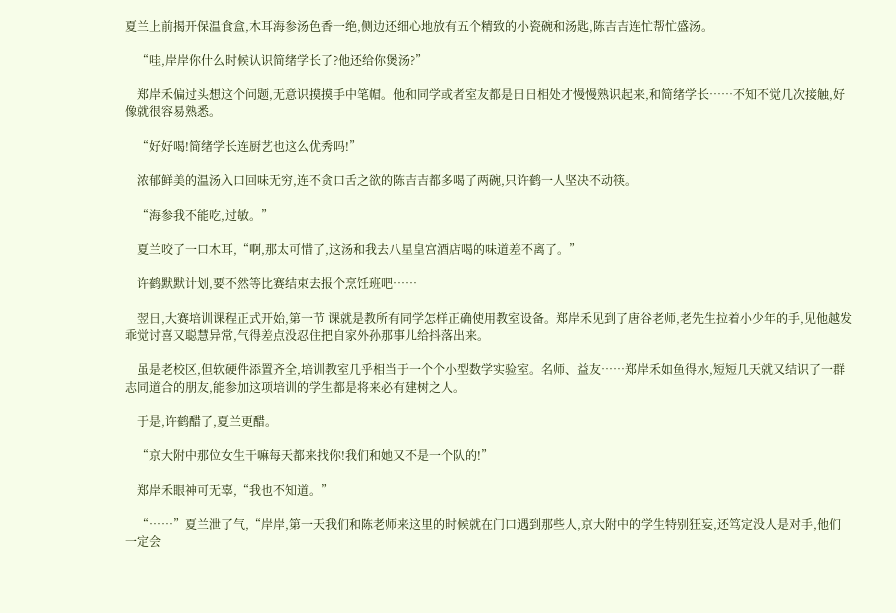夏兰上前揭开保温食盒,木耳海参汤色香一绝,侧边还细心地放有五个精致的小瓷碗和汤匙,陈吉吉连忙帮忙盛汤。

    “哇,岸岸你什么时候认识简绪学长了?他还给你煲汤?”

    郑岸禾偏过头想这个问题,无意识摸摸手中笔帽。他和同学或者室友都是日日相处才慢慢熟识起来,和简绪学长……不知不觉几次接触,好像就很容易熟悉。

    “好好喝!简绪学长连厨艺也这么优秀吗!”

    浓郁鲜美的温汤入口回味无穷,连不贪口舌之欲的陈吉吉都多喝了两碗,只许鹤一人坚决不动筷。

    “海参我不能吃,过敏。”

    夏兰咬了一口木耳,“啊,那太可惜了,这汤和我去八星皇宫酒店喝的味道差不离了。”

    许鹤默默计划,要不然等比赛结束去报个烹饪班吧……

    翌日,大赛培训课程正式开始,第一节 课就是教所有同学怎样正确使用教室设备。郑岸禾见到了唐谷老师,老先生拉着小少年的手,见他越发乖觉讨喜又聪慧异常,气得差点没忍住把自家外孙那事儿给抖落出来。

    虽是老校区,但软硬件添置齐全,培训教室几乎相当于一个个小型数学实验室。名师、益友……郑岸禾如鱼得水,短短几天就又结识了一群志同道合的朋友,能参加这项培训的学生都是将来必有建树之人。

    于是,许鹤醋了,夏兰更醋。

    “京大附中那位女生干嘛每天都来找你!我们和她又不是一个队的!”

    郑岸禾眼神可无辜,“我也不知道。”

    “……”夏兰泄了气,“岸岸,第一天我们和陈老师来这里的时候就在门口遇到那些人,京大附中的学生特别狂妄,还笃定没人是对手,他们一定会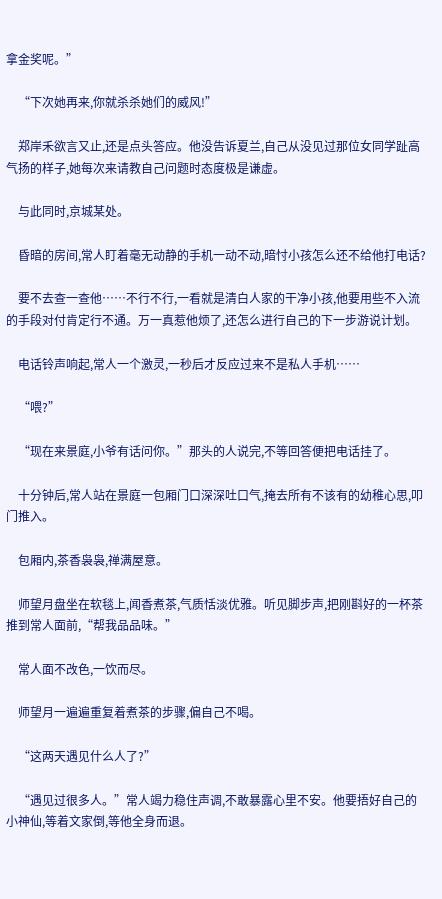拿金奖呢。”

    “下次她再来,你就杀杀她们的威风!”

    郑岸禾欲言又止,还是点头答应。他没告诉夏兰,自己从没见过那位女同学趾高气扬的样子,她每次来请教自己问题时态度极是谦虚。

    与此同时,京城某处。

    昏暗的房间,常人盯着毫无动静的手机一动不动,暗忖小孩怎么还不给他打电话?

    要不去查一查他……不行不行,一看就是清白人家的干净小孩,他要用些不入流的手段对付肯定行不通。万一真惹他烦了,还怎么进行自己的下一步游说计划。

    电话铃声响起,常人一个激灵,一秒后才反应过来不是私人手机……

    “喂?”

    “现在来景庭,小爷有话问你。”那头的人说完,不等回答便把电话挂了。

    十分钟后,常人站在景庭一包厢门口深深吐口气,掩去所有不该有的幼稚心思,叩门推入。

    包厢内,茶香袅袅,禅满屋意。

    师望月盘坐在软毯上,闻香煮茶,气质恬淡优雅。听见脚步声,把刚斟好的一杯茶推到常人面前,“帮我品品味。”

    常人面不改色,一饮而尽。

    师望月一遍遍重复着煮茶的步骤,偏自己不喝。

    “这两天遇见什么人了?”

    “遇见过很多人。”常人竭力稳住声调,不敢暴露心里不安。他要捂好自己的小神仙,等着文家倒,等他全身而退。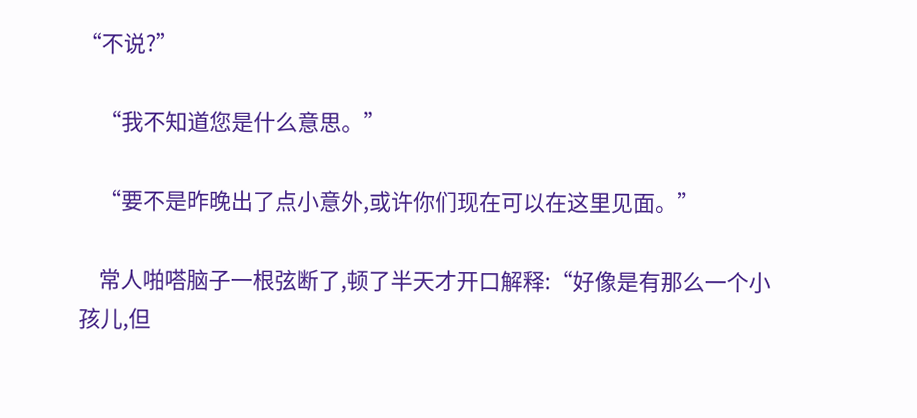“不说?”

    “我不知道您是什么意思。”

    “要不是昨晚出了点小意外,或许你们现在可以在这里见面。”

    常人啪嗒脑子一根弦断了,顿了半天才开口解释:“好像是有那么一个小孩儿,但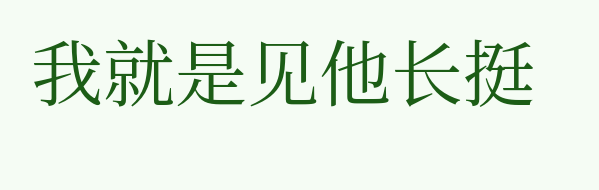我就是见他长挺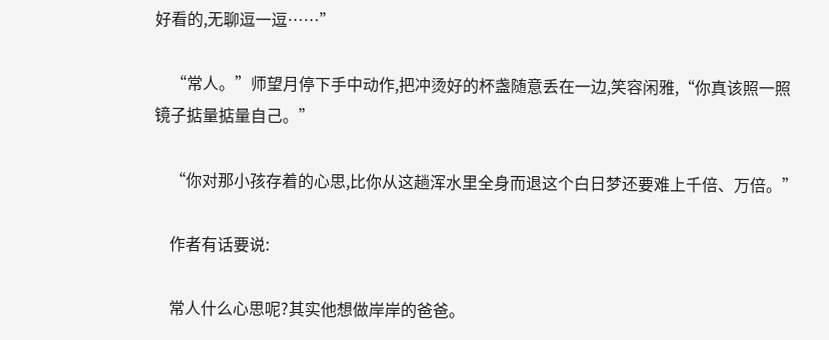好看的,无聊逗一逗……”

    “常人。”师望月停下手中动作,把冲烫好的杯盏随意丢在一边,笑容闲雅,“你真该照一照镜子掂量掂量自己。”

    “你对那小孩存着的心思,比你从这趟浑水里全身而退这个白日梦还要难上千倍、万倍。”

    作者有话要说:

    常人什么心思呢?其实他想做岸岸的爸爸。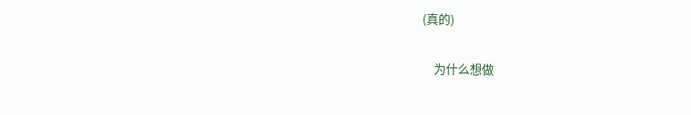(真的)

    为什么想做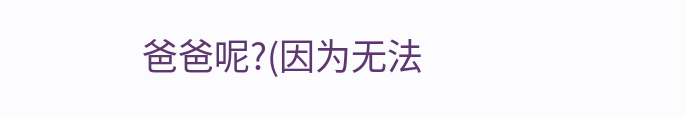爸爸呢?(因为无法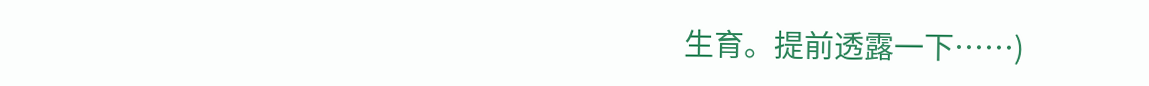生育。提前透露一下……)